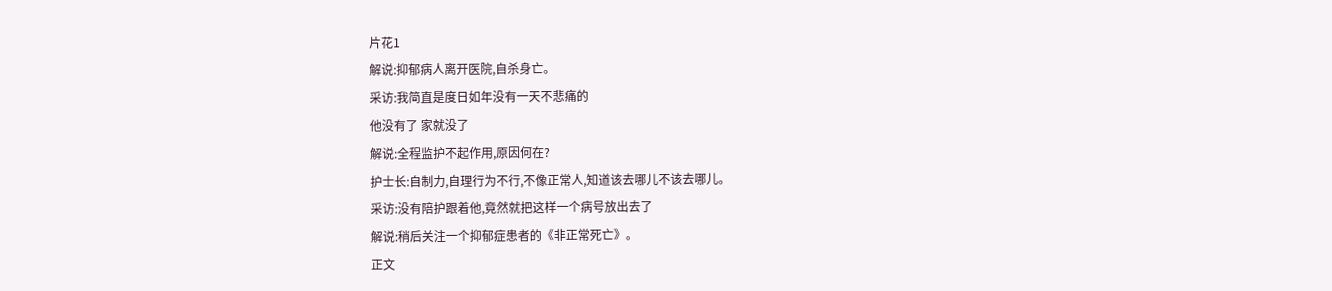片花1
解说:抑郁病人离开医院,自杀身亡。
采访:我简直是度日如年没有一天不悲痛的
他没有了 家就没了
解说:全程监护不起作用,原因何在?
护士长:自制力,自理行为不行,不像正常人,知道该去哪儿不该去哪儿。
采访:没有陪护跟着他,竟然就把这样一个病号放出去了
解说:稍后关注一个抑郁症患者的《非正常死亡》。
正文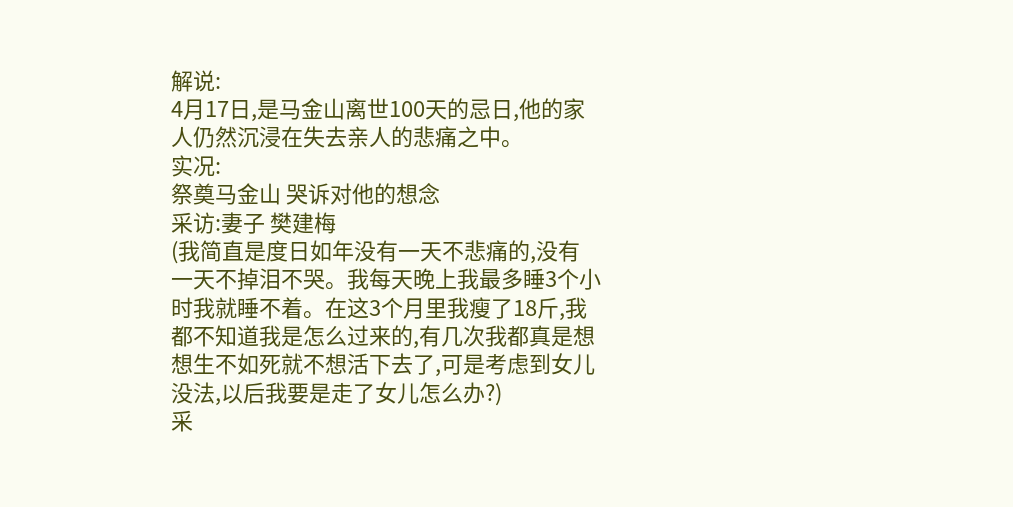解说:
4月17日,是马金山离世100天的忌日,他的家人仍然沉浸在失去亲人的悲痛之中。
实况:
祭奠马金山 哭诉对他的想念
采访:妻子 樊建梅
(我简直是度日如年没有一天不悲痛的,没有一天不掉泪不哭。我每天晚上我最多睡3个小时我就睡不着。在这3个月里我瘦了18斤,我都不知道我是怎么过来的,有几次我都真是想想生不如死就不想活下去了,可是考虑到女儿没法,以后我要是走了女儿怎么办?)
采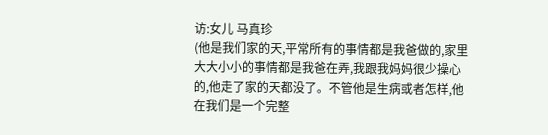访:女儿 马真珍
(他是我们家的天,平常所有的事情都是我爸做的,家里大大小小的事情都是我爸在弄,我跟我妈妈很少操心的,他走了家的天都没了。不管他是生病或者怎样,他在我们是一个完整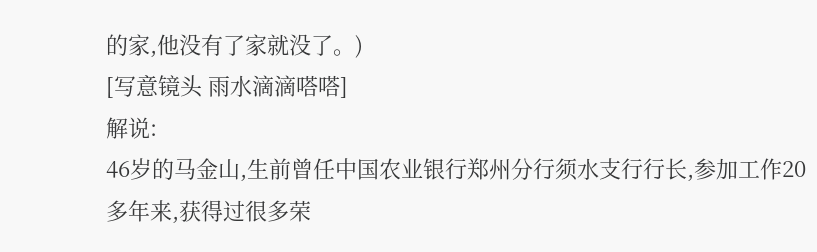的家,他没有了家就没了。)
[写意镜头 雨水滴滴嗒嗒]
解说:
46岁的马金山,生前曾任中国农业银行郑州分行须水支行行长,参加工作20多年来,获得过很多荣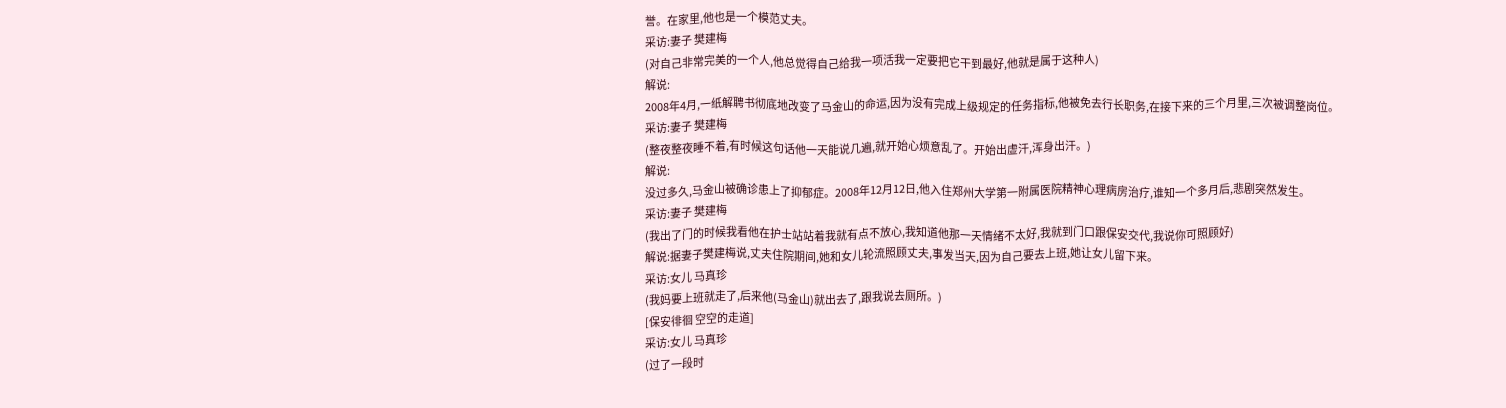誉。在家里,他也是一个模范丈夫。
采访:妻子 樊建梅
(对自己非常完美的一个人,他总觉得自己给我一项活我一定要把它干到最好,他就是属于这种人)
解说:
2008年4月,一纸解聘书彻底地改变了马金山的命运,因为没有完成上级规定的任务指标,他被免去行长职务,在接下来的三个月里,三次被调整岗位。
采访:妻子 樊建梅
(整夜整夜睡不着,有时候这句话他一天能说几遍,就开始心烦意乱了。开始出虚汗,浑身出汗。)
解说:
没过多久,马金山被确诊患上了抑郁症。2008年12月12日,他入住郑州大学第一附属医院精神心理病房治疗,谁知一个多月后,悲剧突然发生。
采访:妻子 樊建梅
(我出了门的时候我看他在护士站站着我就有点不放心,我知道他那一天情绪不太好,我就到门口跟保安交代,我说你可照顾好)
解说:据妻子樊建梅说,丈夫住院期间,她和女儿轮流照顾丈夫,事发当天,因为自己要去上班,她让女儿留下来。
采访:女儿 马真珍
(我妈要上班就走了,后来他(马金山)就出去了,跟我说去厕所。)
[保安徘徊 空空的走道]
采访:女儿 马真珍
(过了一段时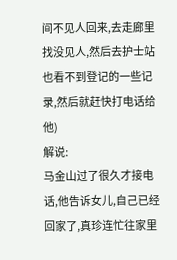间不见人回来,去走廊里找没见人,然后去护士站也看不到登记的一些记录,然后就赶快打电话给他)
解说:
马金山过了很久才接电话,他告诉女儿,自己已经回家了,真珍连忙往家里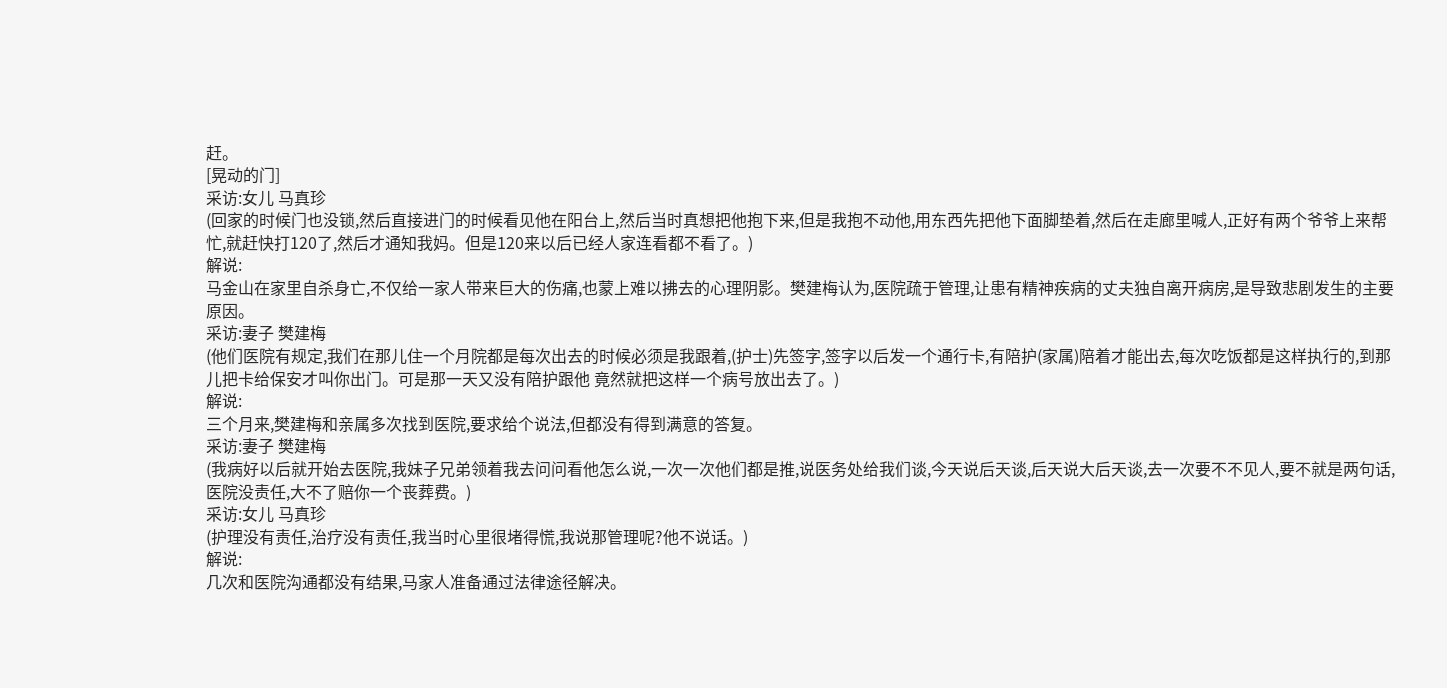赶。
[晃动的门]
采访:女儿 马真珍
(回家的时候门也没锁,然后直接进门的时候看见他在阳台上,然后当时真想把他抱下来,但是我抱不动他,用东西先把他下面脚垫着,然后在走廊里喊人,正好有两个爷爷上来帮忙,就赶快打120了,然后才通知我妈。但是120来以后已经人家连看都不看了。)
解说:
马金山在家里自杀身亡,不仅给一家人带来巨大的伤痛,也蒙上难以拂去的心理阴影。樊建梅认为,医院疏于管理,让患有精神疾病的丈夫独自离开病房,是导致悲剧发生的主要原因。
采访:妻子 樊建梅
(他们医院有规定,我们在那儿住一个月院都是每次出去的时候必须是我跟着,(护士)先签字,签字以后发一个通行卡,有陪护(家属)陪着才能出去,每次吃饭都是这样执行的,到那儿把卡给保安才叫你出门。可是那一天又没有陪护跟他 竟然就把这样一个病号放出去了。)
解说:
三个月来,樊建梅和亲属多次找到医院,要求给个说法,但都没有得到满意的答复。
采访:妻子 樊建梅
(我病好以后就开始去医院,我妹子兄弟领着我去问问看他怎么说,一次一次他们都是推,说医务处给我们谈,今天说后天谈,后天说大后天谈,去一次要不不见人,要不就是两句话,医院没责任,大不了赔你一个丧葬费。)
采访:女儿 马真珍
(护理没有责任,治疗没有责任,我当时心里很堵得慌,我说那管理呢?他不说话。)
解说:
几次和医院沟通都没有结果,马家人准备通过法律途径解决。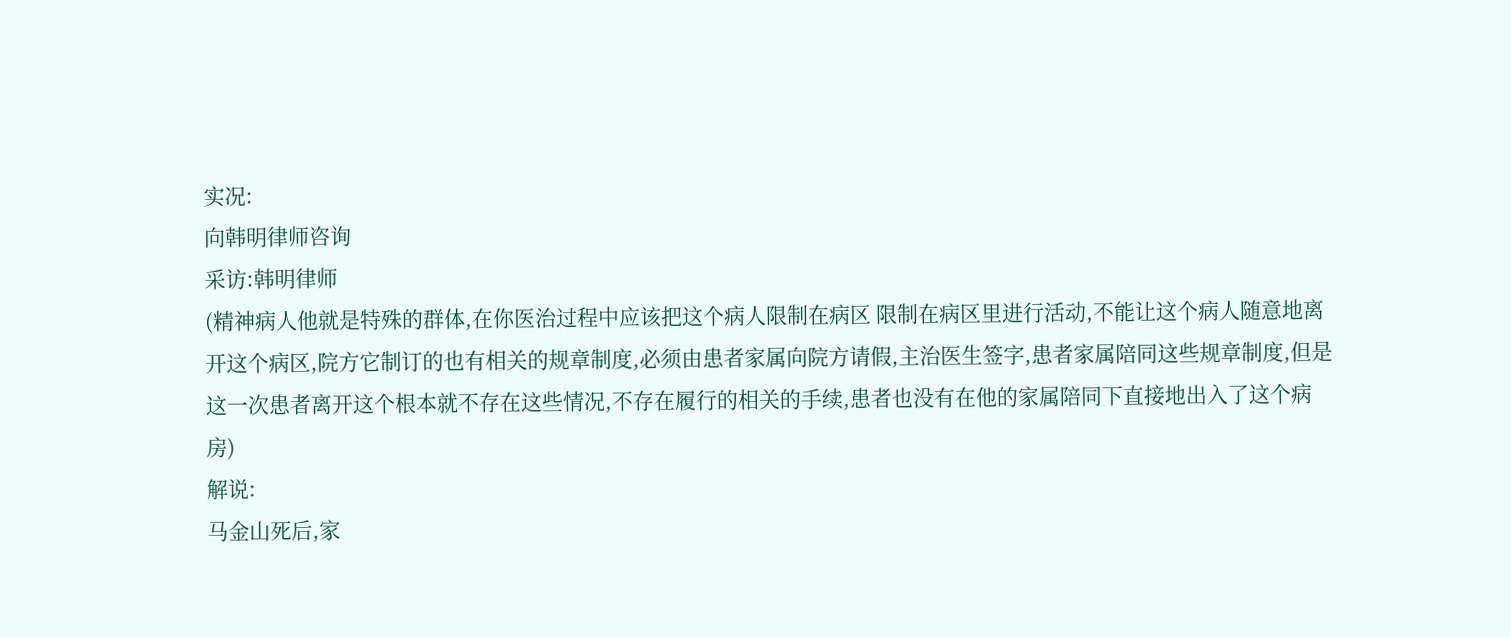实况:
向韩明律师咨询
采访:韩明律师
(精神病人他就是特殊的群体,在你医治过程中应该把这个病人限制在病区 限制在病区里进行活动,不能让这个病人随意地离开这个病区,院方它制订的也有相关的规章制度,必须由患者家属向院方请假,主治医生签字,患者家属陪同这些规章制度,但是这一次患者离开这个根本就不存在这些情况,不存在履行的相关的手续,患者也没有在他的家属陪同下直接地出入了这个病房)
解说:
马金山死后,家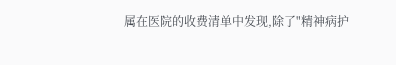属在医院的收费清单中发现,除了"精神病护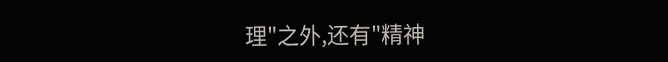理"之外,还有"精神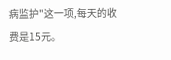病监护"这一项,每天的收费是15元。